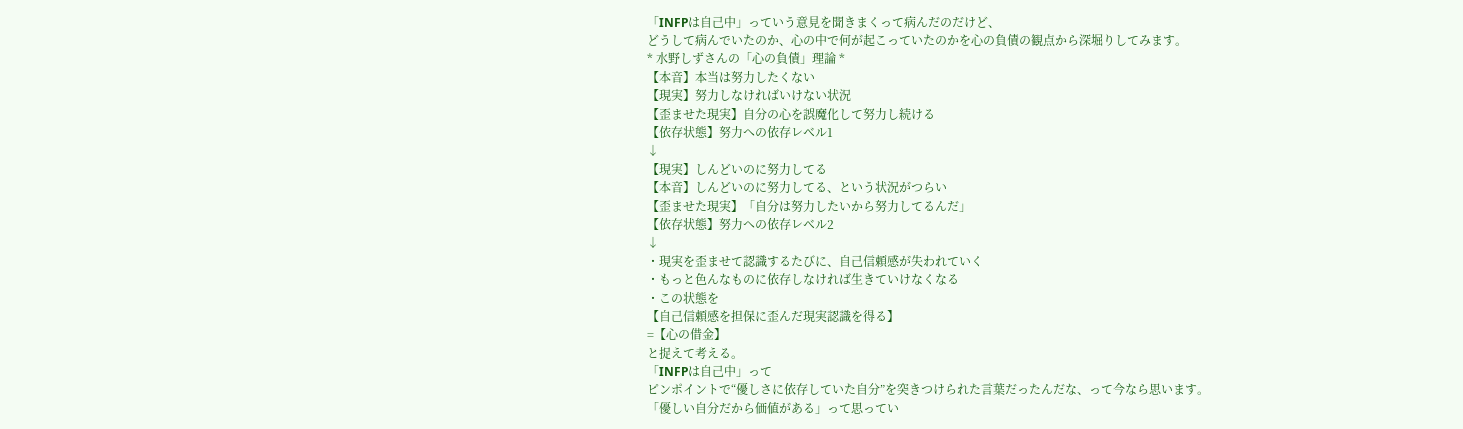「INFPは自己中」っていう意見を聞きまくって病んだのだけど、
どうして病んでいたのか、心の中で何が起こっていたのかを心の負債の観点から深堀りしてみます。
* 水野しずさんの「心の負債」理論 *
【本音】本当は努力したくない
【現実】努力しなければいけない状況
【歪ませた現実】自分の心を誤魔化して努力し続ける
【依存状態】努力への依存レベル1
↓
【現実】しんどいのに努力してる
【本音】しんどいのに努力してる、という状況がつらい
【歪ませた現実】「自分は努力したいから努力してるんだ」
【依存状態】努力への依存レベル2
↓
・現実を歪ませて認識するたびに、自己信頼感が失われていく
・もっと色んなものに依存しなければ生きていけなくなる
・この状態を
【自己信頼感を担保に歪んだ現実認識を得る】
=【心の借金】
と捉えて考える。
「INFPは自己中」って
ピンポイントで“優しさに依存していた自分”を突きつけられた言葉だったんだな、って今なら思います。
「優しい自分だから価値がある」って思ってい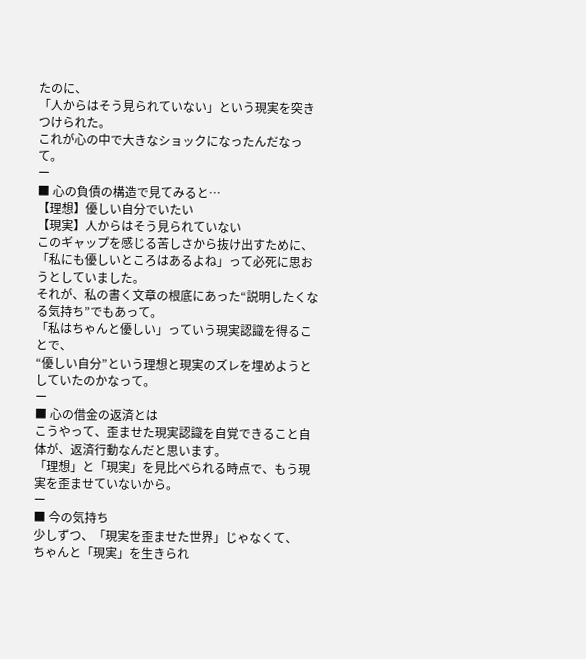たのに、
「人からはそう見られていない」という現実を突きつけられた。
これが心の中で大きなショックになったんだなって。
ー
■ 心の負債の構造で見てみると…
【理想】優しい自分でいたい
【現実】人からはそう見られていない
このギャップを感じる苦しさから抜け出すために、
「私にも優しいところはあるよね」って必死に思おうとしていました。
それが、私の書く文章の根底にあった“説明したくなる気持ち”でもあって。
「私はちゃんと優しい」っていう現実認識を得ることで、
“優しい自分”という理想と現実のズレを埋めようとしていたのかなって。
ー
■ 心の借金の返済とは
こうやって、歪ませた現実認識を自覚できること自体が、返済行動なんだと思います。
「理想」と「現実」を見比べられる時点で、もう現実を歪ませていないから。
ー
■ 今の気持ち
少しずつ、「現実を歪ませた世界」じゃなくて、
ちゃんと「現実」を生きられ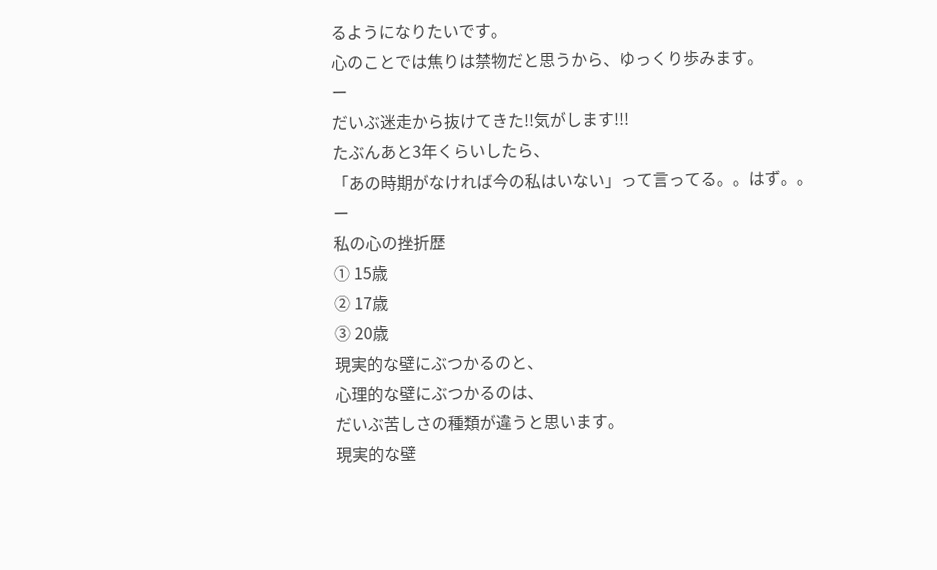るようになりたいです。
心のことでは焦りは禁物だと思うから、ゆっくり歩みます。
ー
だいぶ迷走から抜けてきた!!気がします!!!
たぶんあと3年くらいしたら、
「あの時期がなければ今の私はいない」って言ってる。。はず。。
ー
私の心の挫折歴
① 15歳
② 17歳
③ 20歳
現実的な壁にぶつかるのと、
心理的な壁にぶつかるのは、
だいぶ苦しさの種類が違うと思います。
現実的な壁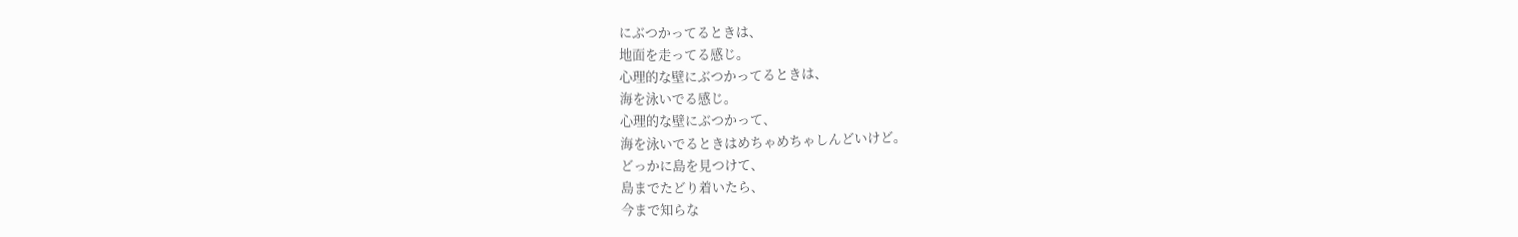にぶつかってるときは、
地面を走ってる感じ。
心理的な壁にぶつかってるときは、
海を泳いでる感じ。
心理的な壁にぶつかって、
海を泳いでるときはめちゃめちゃしんどいけど。
どっかに島を見つけて、
島までたどり着いたら、
今まで知らな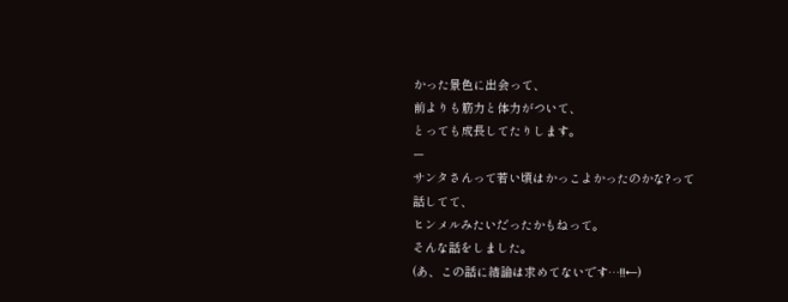かった景色に出会って、
前よりも筋力と体力がついて、
とっても成長してたりします。
ー
サンタさんって若い頃はかっこよかったのかな?って
話してて、
ヒンメルみたいだったかもねって。
そんな話をしました。
(あ、この話に結論は求めてないです…!!←)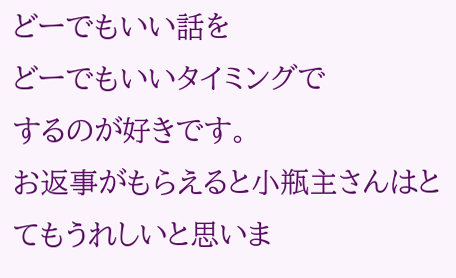どーでもいい話を
どーでもいいタイミングで
するのが好きです。
お返事がもらえると小瓶主さんはとてもうれしいと思いま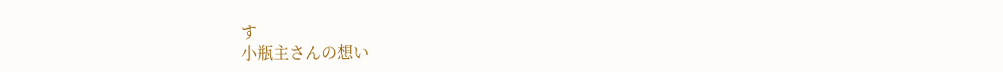す
小瓶主さんの想い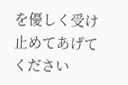を優しく受け止めてあげてください